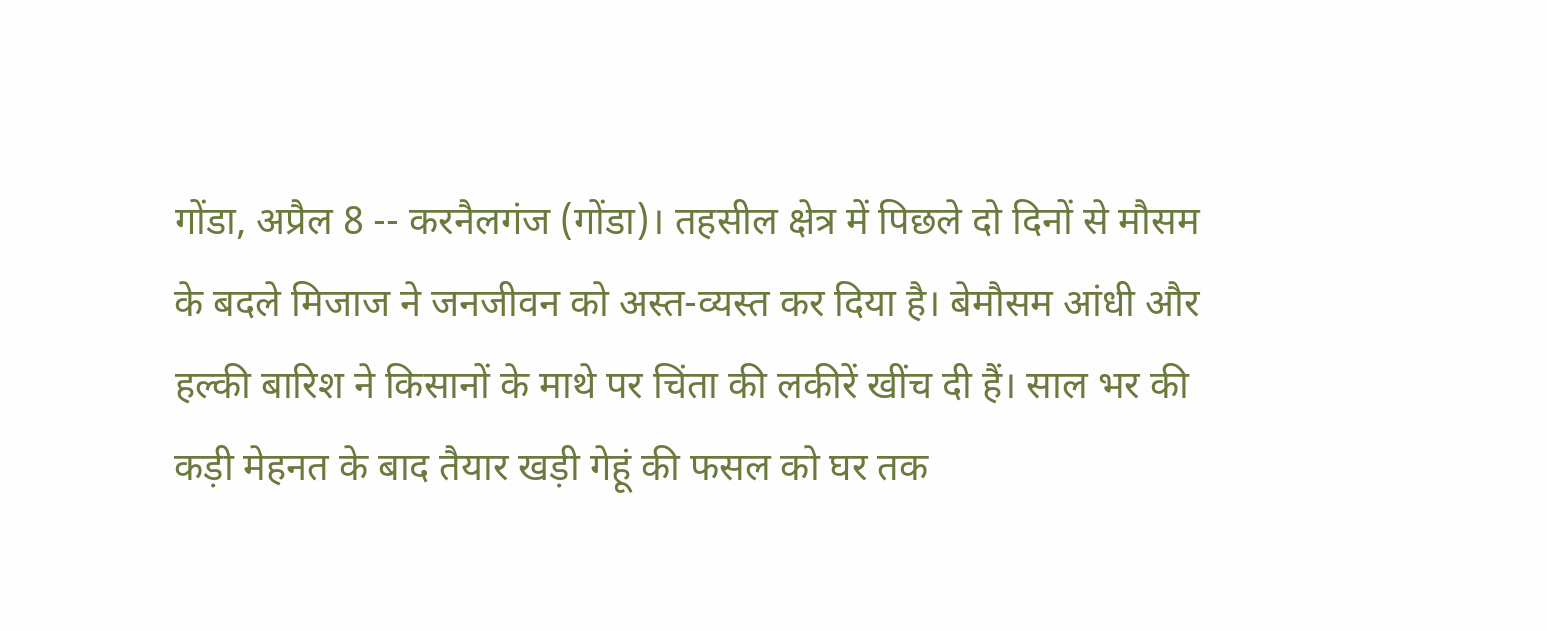गोंडा, अप्रैल 8 -- करनैलगंज (गोंडा)। तहसील क्षेत्र में पिछले दो दिनों से मौसम के बदले मिजाज ने जनजीवन को अस्त-व्यस्त कर दिया है। बेमौसम आंधी और हल्की बारिश ने किसानों के माथे पर चिंता की लकीरें खींच दी हैं। साल भर की कड़ी मेहनत के बाद तैयार खड़ी गेहूं की फसल को घर तक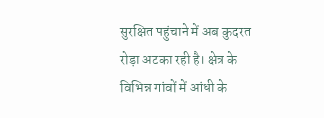सुरक्षित पहुंचाने में अब कुदरत रोड़ा अटका रही है। क्षेत्र के विभिन्न गांवों में आंधी के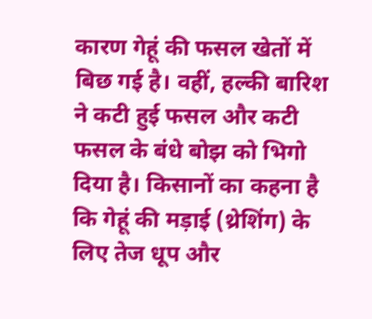कारण गेहूं की फसल खेतों में बिछ गई है। वहीं, हल्की बारिश ने कटी हुई फसल और कटी फसल के बंधे बोझ को भिगो दिया है। किसानों का कहना है कि गेहूं की मड़ाई (थ्रेशिंग) के लिए तेज धूप और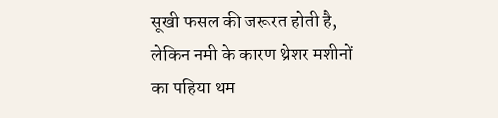सूखी फसल की जरूरत होती है, लेकिन नमी के कारण थ्रेशर मशीनों का पहिया थम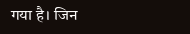गया है। जिन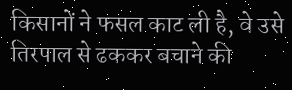किसानों ने फसल काट ली है, वे उसे तिरपाल से ढककर बचाने की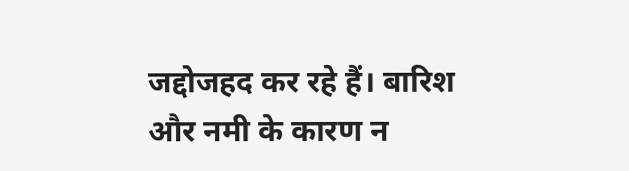जद्दोजहद कर रहे हैं। बारिश और नमी के कारण न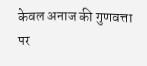केवल अनाज की गुणवत्ता पर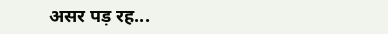असर पड़ रह...